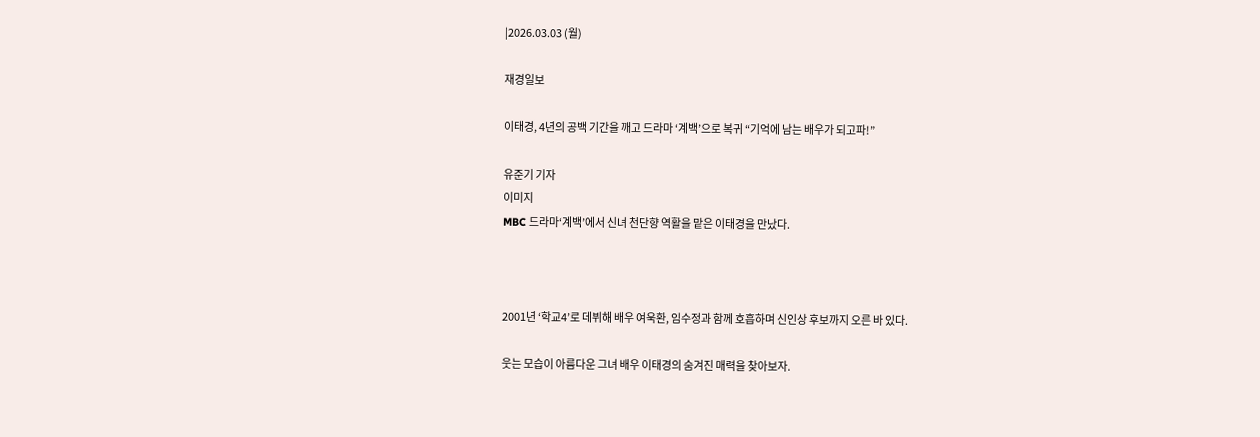|2026.03.03 (월)

재경일보

이태경, 4년의 공백 기간을 깨고 드라마 ‘계백’으로 복귀 “기억에 남는 배우가 되고파!”

유준기 기자
이미지
MBC 드라마‘계백’에서 신녀 천단향 역활을 맡은 이태경을 만났다.



2001년 ‘학교4’로 데뷔해 배우 여욱환, 임수정과 함께 호흡하며 신인상 후보까지 오른 바 있다.

웃는 모습이 아름다운 그녀 배우 이태경의 숨겨진 매력을 찾아보자.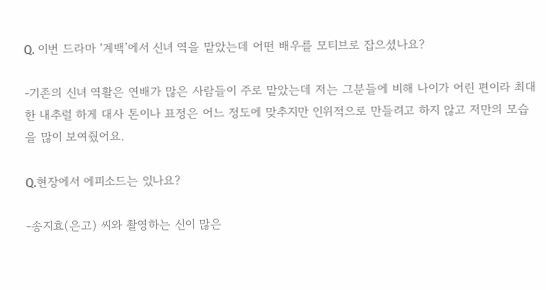Q. 이번 드라마 ‘계백’에서 신녀 역을 맡았는데 어떤 배우를 모티브로 잡으셨나요?

-기존의 신녀 역활은 연배가 많은 사람들이 주로 맡았는데 저는 그분들에 비해 나이가 어린 편이라 최대한 내추럴 하게 대사 톤이나 표정은 어느 정도에 맞추지만 인위적으로 만들려고 하지 않고 저만의 모습을 많이 보여줬어요.

Q.현장에서 에피소드는 있나요?

-송지효(은고) 씨와 촬영하는 신이 많은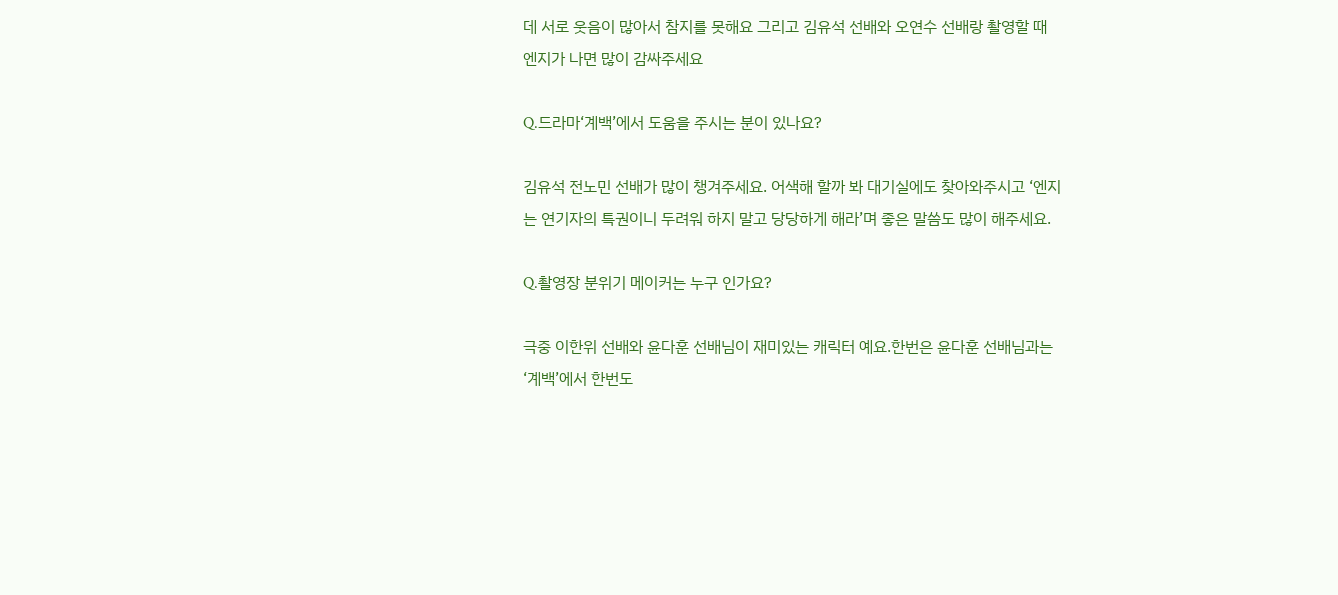데 서로 웃음이 많아서 참지를 못해요 그리고 김유석 선배와 오연수 선배랑 촬영할 때 엔지가 나면 많이 감싸주세요

Q.드라마‘계백’에서 도움을 주시는 분이 있나요?

김유석 전노민 선배가 많이 챙겨주세요. 어색해 할까 봐 대기실에도 찾아와주시고 ‘엔지는 연기자의 특권이니 두려워 하지 말고 당당하게 해라’며 좋은 말씀도 많이 해주세요.

Q.촬영장 분위기 메이커는 누구 인가요?

극중 이한위 선배와 윤다훈 선배님이 재미있는 캐릭터 예요.한번은 윤다훈 선배님과는 ‘계백’에서 한번도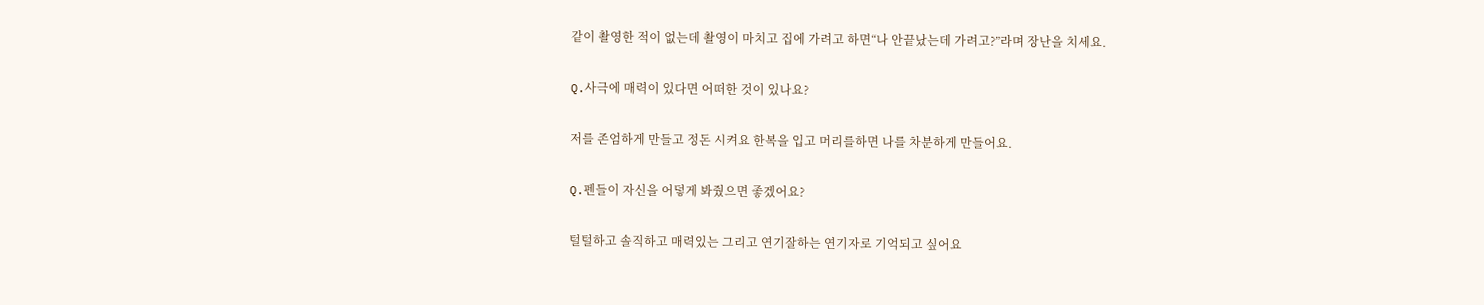같이 촬영한 적이 없는데 촬영이 마치고 집에 가려고 하면“나 안끝났는데 가려고?”라며 장난을 치세요.

Q.사극에 매력이 있다면 어떠한 것이 있나요?

저를 존엄하게 만들고 정돈 시켜요 한복을 입고 머리를하면 나를 차분하게 만들어요.

Q.펜들이 자신을 어덯게 봐줬으면 좋겠어요?

털털하고 솔직하고 매력있는 그리고 연기잘하는 연기자로 기억되고 싶어요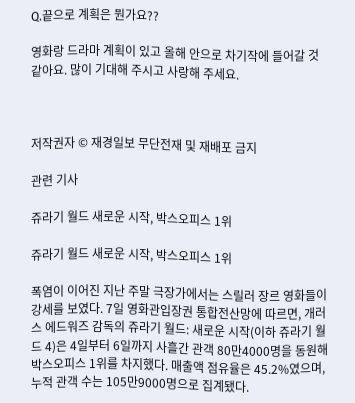Q.끝으로 계획은 뭔가요??

영화랑 드라마 계획이 있고 올해 안으로 차기작에 들어갈 것 같아요. 많이 기대해 주시고 사랑해 주세요.



저작권자 © 재경일보 무단전재 및 재배포 금지

관련 기사

쥬라기 월드 새로운 시작, 박스오피스 1위

쥬라기 월드 새로운 시작, 박스오피스 1위

폭염이 이어진 지난 주말 극장가에서는 스릴러 장르 영화들이 강세를 보였다. 7일 영화관입장권 통합전산망에 따르면, 개러스 에드워즈 감독의 쥬라기 월드: 새로운 시작(이하 쥬라기 월드 4)은 4일부터 6일까지 사흘간 관객 80만4000명을 동원해 박스오피스 1위를 차지했다. 매출액 점유율은 45.2%였으며, 누적 관객 수는 105만9000명으로 집계됐다.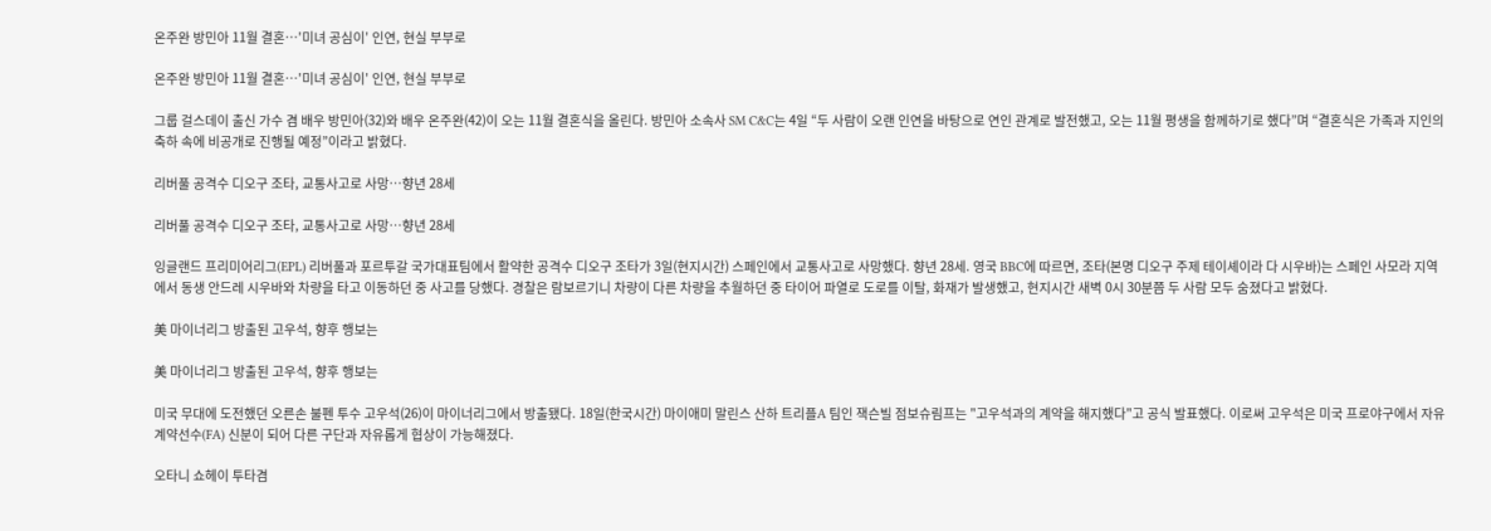온주완 방민아 11월 결혼…'미녀 공심이' 인연, 현실 부부로

온주완 방민아 11월 결혼…'미녀 공심이' 인연, 현실 부부로

그룹 걸스데이 출신 가수 겸 배우 방민아(32)와 배우 온주완(42)이 오는 11월 결혼식을 올린다. 방민아 소속사 SM C&C는 4일 “두 사람이 오랜 인연을 바탕으로 연인 관계로 발전했고, 오는 11월 평생을 함께하기로 했다”며 “결혼식은 가족과 지인의 축하 속에 비공개로 진행될 예정”이라고 밝혔다.

리버풀 공격수 디오구 조타, 교통사고로 사망…향년 28세

리버풀 공격수 디오구 조타, 교통사고로 사망…향년 28세

잉글랜드 프리미어리그(EPL) 리버풀과 포르투갈 국가대표팀에서 활약한 공격수 디오구 조타가 3일(현지시간) 스페인에서 교통사고로 사망했다. 향년 28세. 영국 BBC에 따르면, 조타(본명 디오구 주제 테이셰이라 다 시우바)는 스페인 사모라 지역에서 동생 안드레 시우바와 차량을 타고 이동하던 중 사고를 당했다. 경찰은 람보르기니 차량이 다른 차량을 추월하던 중 타이어 파열로 도로를 이탈, 화재가 발생했고, 현지시간 새벽 0시 30분쯤 두 사람 모두 숨졌다고 밝혔다.

美 마이너리그 방출된 고우석, 향후 행보는

美 마이너리그 방출된 고우석, 향후 행보는

미국 무대에 도전했던 오른손 불펜 투수 고우석(26)이 마이너리그에서 방출됐다. 18일(한국시간) 마이애미 말린스 산하 트리플A 팀인 잭슨빌 점보슈림프는 "고우석과의 계약을 해지했다"고 공식 발표했다. 이로써 고우석은 미국 프로야구에서 자유계약선수(FA) 신분이 되어 다른 구단과 자유롭게 협상이 가능해졌다.

오타니 쇼헤이 투타겸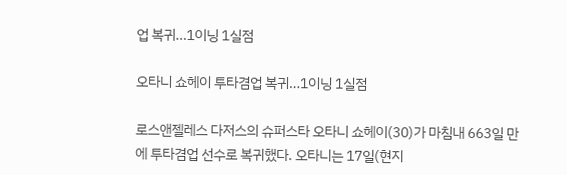업 복귀…1이닝 1실점

오타니 쇼헤이 투타겸업 복귀…1이닝 1실점

로스앤젤레스 다저스의 슈퍼스타 오타니 쇼헤이(30)가 마침내 663일 만에 투타겸업 선수로 복귀했다. 오타니는 17일(현지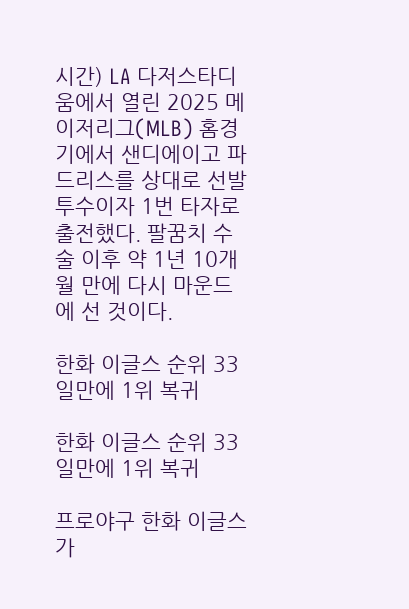시간) LA 다저스타디움에서 열린 2025 메이저리그(MLB) 홈경기에서 샌디에이고 파드리스를 상대로 선발 투수이자 1번 타자로 출전했다. 팔꿈치 수술 이후 약 1년 10개월 만에 다시 마운드에 선 것이다.

한화 이글스 순위 33일만에 1위 복귀

한화 이글스 순위 33일만에 1위 복귀

프로야구 한화 이글스가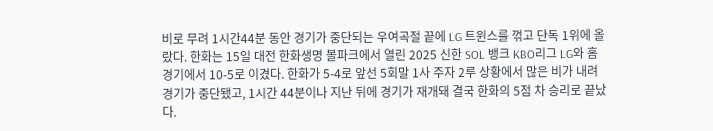비로 무려 1시간44분 동안 경기가 중단되는 우여곡절 끝에 LG 트윈스를 꺾고 단독 1위에 올랐다. 한화는 15일 대전 한화생명 볼파크에서 열린 2025 신한 SOL 뱅크 KBO리그 LG와 홈 경기에서 10-5로 이겼다. 한화가 5-4로 앞선 5회말 1사 주자 2루 상황에서 많은 비가 내려 경기가 중단됐고, 1시간 44분이나 지난 뒤에 경기가 재개돼 결국 한화의 5점 차 승리로 끝났다.